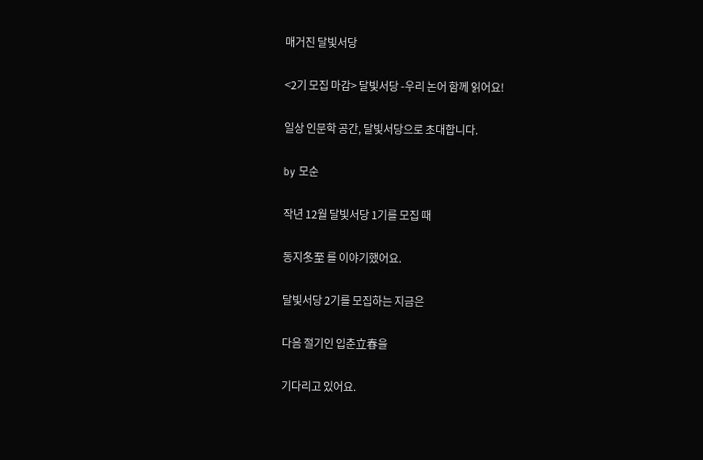매거진 달빛서당

<2기 모집 마감> 달빛서당 -우리 논어 함께 읽어요!

일상 인문학 공간, 달빛서당으로 초대합니다.

by 모순

작년 12월 달빛서당 1기를 모집 때

동지冬至 를 이야기했어요.

달빛서당 2기를 모집하는 지금은

다음 절기인 입춘立春을

기다리고 있어요.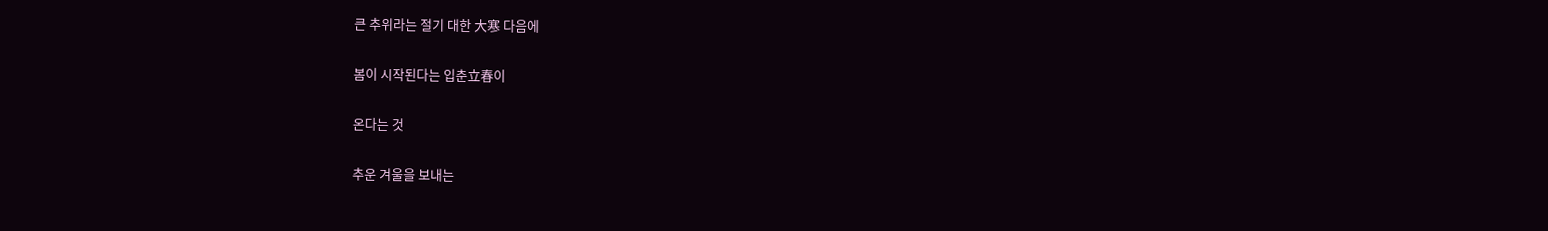큰 추위라는 절기 대한 大寒 다음에

봄이 시작된다는 입춘立春이

온다는 것

추운 겨울을 보내는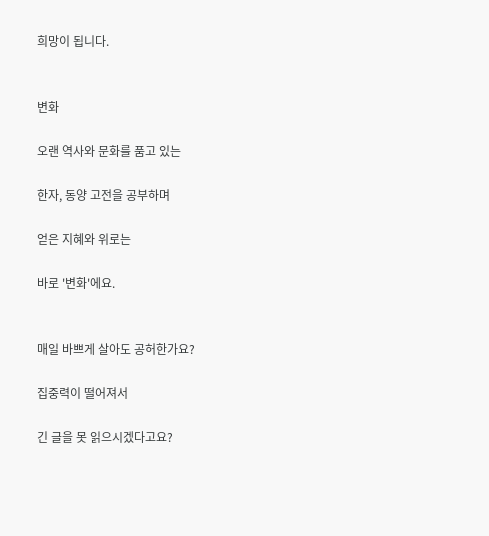희망이 됩니다.


변화

오랜 역사와 문화를 품고 있는

한자, 동양 고전을 공부하며

얻은 지혜와 위로는

바로 '변화'에요.


매일 바쁘게 살아도 공허한가요?

집중력이 떨어져서

긴 글을 못 읽으시겠다고요?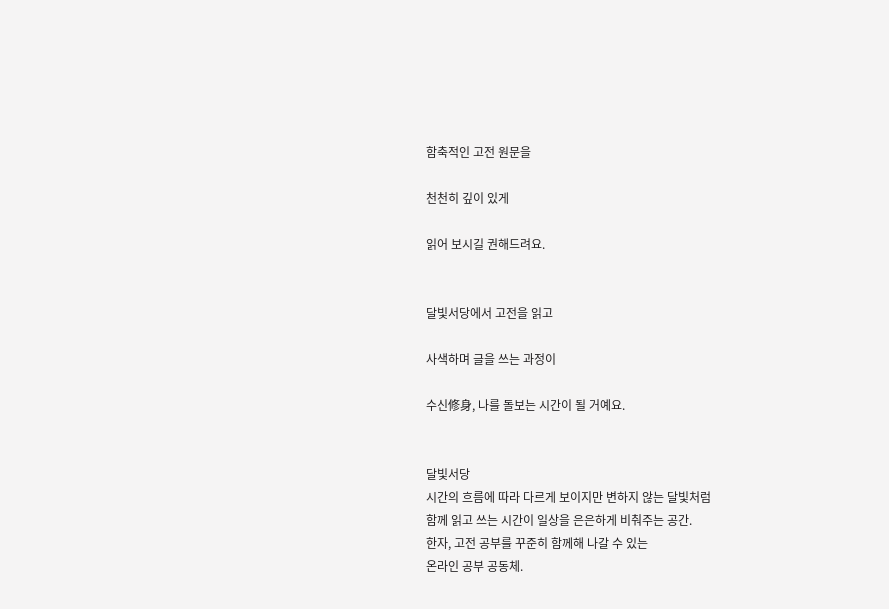함축적인 고전 원문을

천천히 깊이 있게

읽어 보시길 권해드려요.


달빛서당에서 고전을 읽고

사색하며 글을 쓰는 과정이

수신修身, 나를 돌보는 시간이 될 거예요.


달빛서당
시간의 흐름에 따라 다르게 보이지만 변하지 않는 달빛처럼
함께 읽고 쓰는 시간이 일상을 은은하게 비춰주는 공간.
한자, 고전 공부를 꾸준히 함께해 나갈 수 있는
온라인 공부 공동체.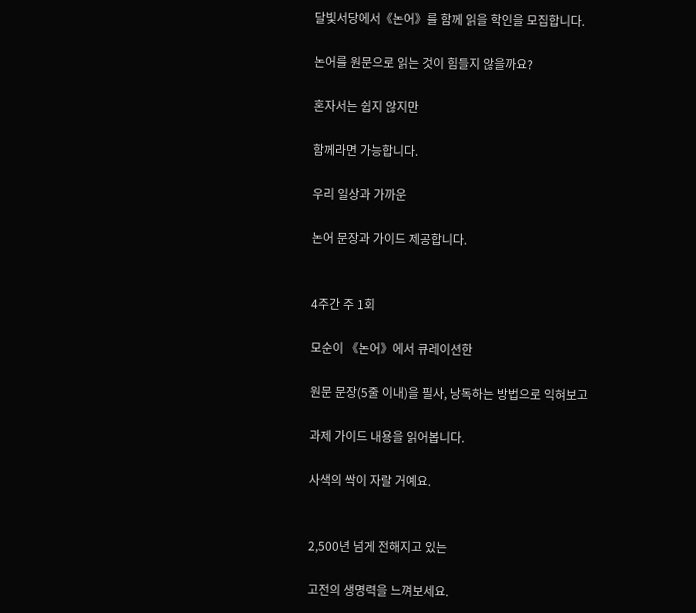달빛서당에서《논어》를 함께 읽을 학인을 모집합니다.

논어를 원문으로 읽는 것이 힘들지 않을까요?

혼자서는 쉽지 않지만

함께라면 가능합니다.

우리 일상과 가까운

논어 문장과 가이드 제공합니다.


4주간 주 1회

모순이 《논어》에서 큐레이션한

원문 문장(5줄 이내)을 필사, 낭독하는 방법으로 익혀보고

과제 가이드 내용을 읽어봅니다.

사색의 싹이 자랄 거예요.


2,500년 넘게 전해지고 있는

고전의 생명력을 느껴보세요.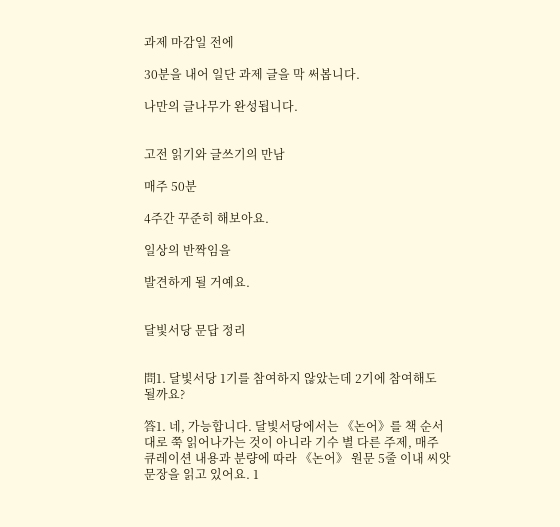과제 마감일 전에

30분을 내어 일단 과제 글을 막 써봅니다.

나만의 글나무가 완성됩니다.


고전 읽기와 글쓰기의 만남

매주 50분

4주간 꾸준히 해보아요.

일상의 반짝임을

발견하게 될 거예요.


달빛서당 문답 정리


問1. 달빛서당 1기를 참여하지 않았는데 2기에 참여해도 될까요?

答1. 네, 가능합니다. 달빛서당에서는 《논어》를 책 순서대로 쭉 읽어나가는 것이 아니라 기수 별 다른 주제, 매주 큐레이션 내용과 분량에 따라 《논어》 원문 5줄 이내 씨앗 문장을 읽고 있어요. 1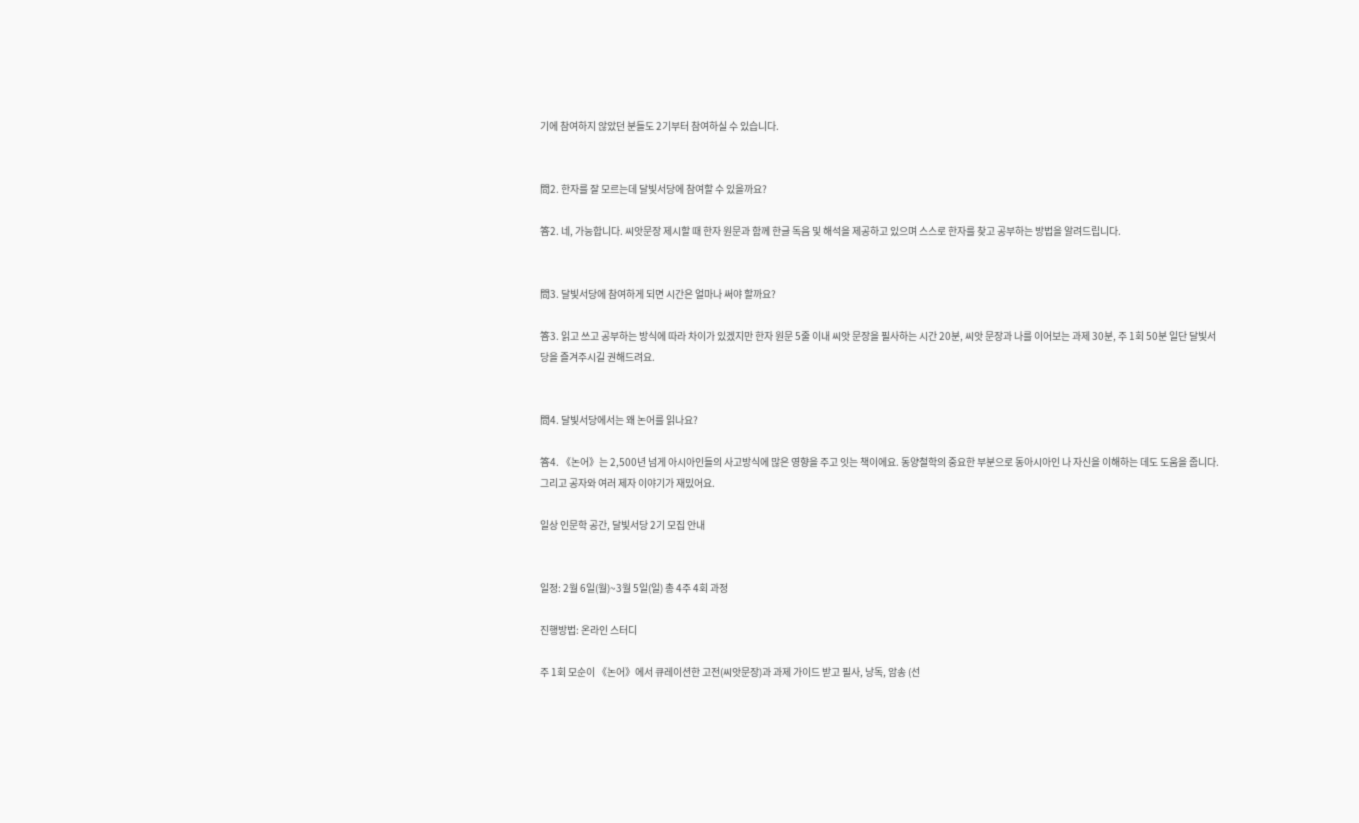기에 참여하지 않았던 분들도 2기부터 참여하실 수 있습니다.


問2. 한자를 잘 모르는데 달빛서당에 참여할 수 있을까요?

答2. 네, 가능합니다. 씨앗문장 제시할 때 한자 원문과 함께 한글 독음 및 해석을 제공하고 있으며 스스로 한자를 찾고 공부하는 방법을 알려드립니다.


問3. 달빛서당에 참여하게 되면 시간은 얼마나 써야 할까요?

答3. 읽고 쓰고 공부하는 방식에 따라 차이가 있겠지만 한자 원문 5줄 이내 씨앗 문장을 필사하는 시간 20분, 씨앗 문장과 나를 이어보는 과제 30분, 주 1회 50분 일단 달빛서당을 즐겨주시길 권해드려요.


問4. 달빛서당에서는 왜 논어를 읽나요?

答4. 《논어》는 2,500년 넘게 아시아인들의 사고방식에 많은 영향을 주고 잇는 책이에요. 동양철학의 중요한 부분으로 동아시아인 나 자신을 이해하는 데도 도움을 줍니다. 그리고 공자와 여러 제자 이야기가 재밌어요.

일상 인문학 공간, 달빛서당 2기 모집 안내


일정: 2월 6일(월)~3월 5일(일) 총 4주 4회 과정

진행방법: 온라인 스터디

주 1회 모순이 《논어》에서 큐레이션한 고전(씨앗문장)과 과제 가이드 받고 필사, 낭독, 암송 (선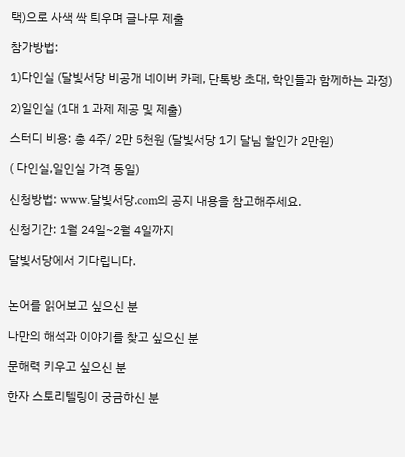택)으로 사색 싹 틔우며 글나무 제출

참가방법:

1)다인실 (달빛서당 비공개 네이버 카페, 단톡방 초대, 학인들과 함께하는 과정)

2)일인실 (1대 1 과제 제공 및 제출)

스터디 비용: 총 4주/ 2만 5천원 (달빛서당 1기 달님 할인가 2만원)

( 다인실,일인실 가격 동일)

신청방법: www.달빛서당.com의 공지 내용을 참고해주세요.

신청기간: 1월 24일~2월 4일까지

달빛서당에서 기다립니다.


논어를 읽어보고 싶으신 분

나만의 해석과 이야기를 찾고 싶으신 분

문해력 키우고 싶으신 분

한자 스토리텔링이 궁금하신 분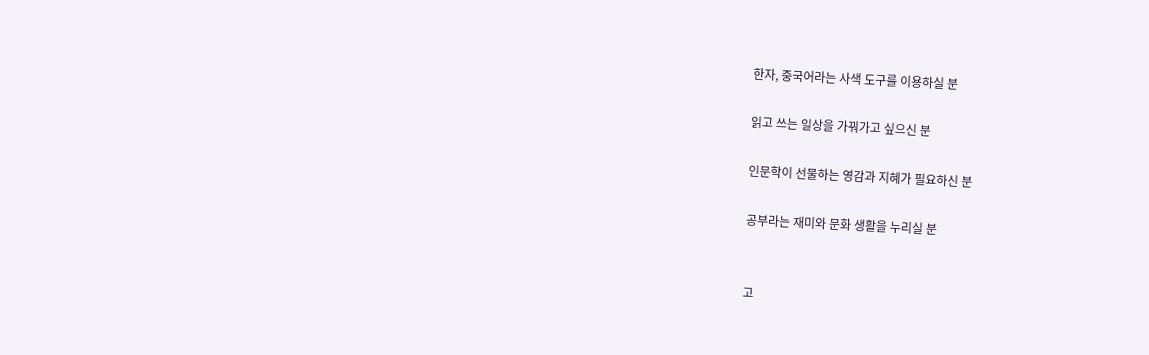한자, 중국어라는 사색 도구를 이용하실 분

읽고 쓰는 일상을 가꿔가고 싶으신 분

인문학이 선물하는 영감과 지혜가 필요하신 분

공부라는 재미와 문화 생활을 누리실 분


고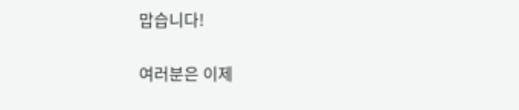맙습니다!


여러분은 이제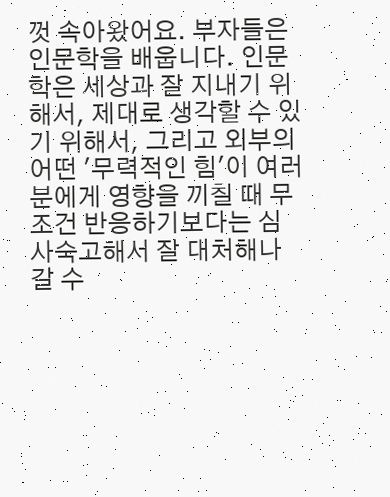껏 속아왔어요. 부자들은 인문학을 배웁니다. 인문학은 세상과 잘 지내기 위해서, 제대로 생각할 수 있기 위해서, 그리고 외부의 어떤 '무력적인 힘'이 여러분에게 영향을 끼칠 때 무조건 반응하기보다는 심사숙고해서 잘 대처해나갈 수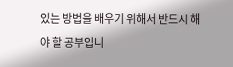있는 방법을 배우기 위해서 반드시 해야 할 공부입니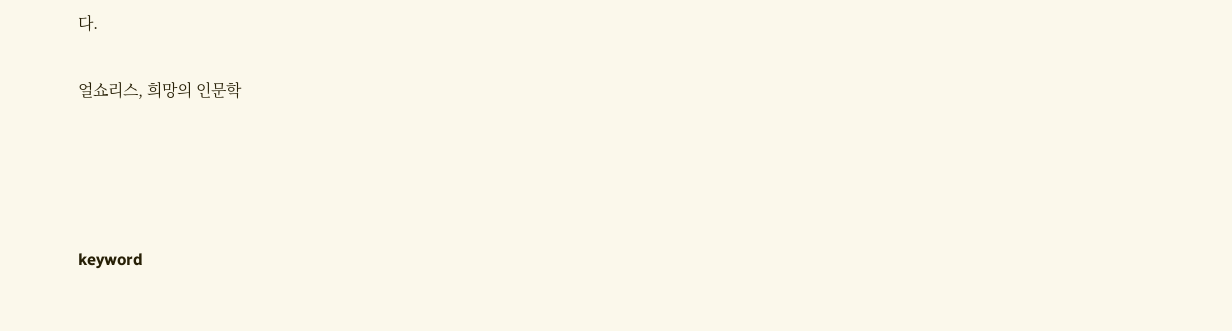다.

얼쇼리스, 희망의 인문학




keyword